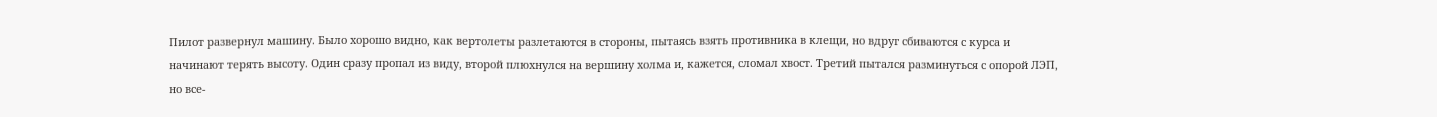Пилот развернул машину. Было хорошо видно, как вертолеты разлетаются в стороны, пытаясь взять противника в клещи, но вдруг сбиваются с курса и начинают терять высоту. Один сразу пропал из виду, второй плюхнулся на вершину холма и, кажется, сломал хвост. Третий пытался разминуться с опорой ЛЭП, но все-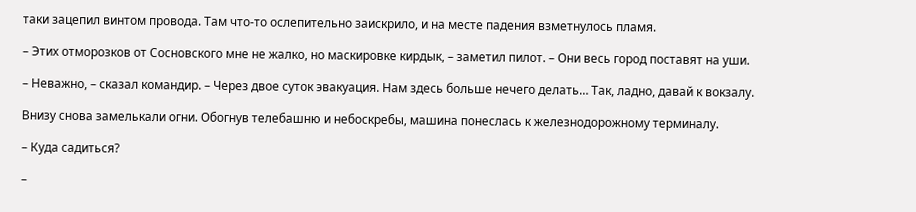таки зацепил винтом провода. Там что-то ослепительно заискрило, и на месте падения взметнулось пламя.

– Этих отморозков от Сосновского мне не жалко, но маскировке кирдык, – заметил пилот. – Они весь город поставят на уши.

– Неважно, – сказал командир. – Через двое суток эвакуация. Нам здесь больше нечего делать… Так, ладно, давай к вокзалу.

Внизу снова замелькали огни. Обогнув телебашню и небоскребы, машина понеслась к железнодорожному терминалу.

– Куда садиться?

–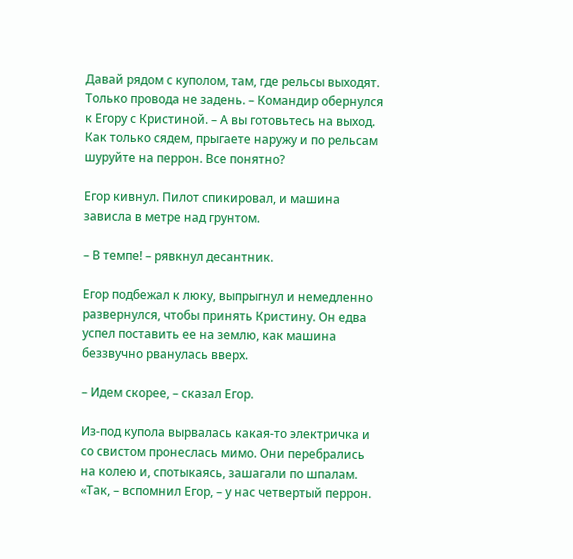Давай рядом с куполом, там, где рельсы выходят. Только провода не задень. – Командир обернулся к Егору с Кристиной. – А вы готовьтесь на выход. Как только сядем, прыгаете наружу и по рельсам шуруйте на перрон. Все понятно?

Егор кивнул. Пилот спикировал, и машина зависла в метре над грунтом.

– В темпе! – рявкнул десантник.

Егор подбежал к люку, выпрыгнул и немедленно развернулся, чтобы принять Кристину. Он едва успел поставить ее на землю, как машина беззвучно рванулась вверх.

– Идем скорее, – сказал Егор.

Из-под купола вырвалась какая-то электричка и со свистом пронеслась мимо. Они перебрались на колею и, спотыкаясь, зашагали по шпалам. «Так, – вспомнил Егор, – у нас четвертый перрон.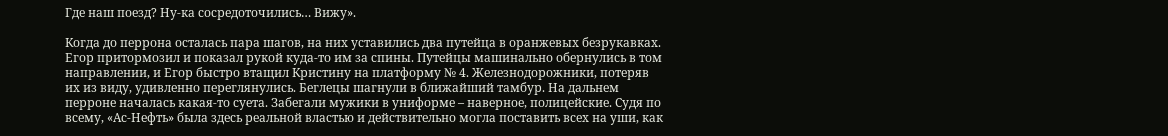Где наш поезд? Ну-ка сосредоточились… Вижу».

Когда до перрона осталась пара шагов, на них уставились два путейца в оранжевых безрукавках. Егор притормозил и показал рукой куда-то им за спины. Путейцы машинально обернулись в том направлении, и Егор быстро втащил Кристину на платформу № 4. Железнодорожники, потеряв их из виду, удивленно переглянулись. Беглецы шагнули в ближайший тамбур. На дальнем перроне началась какая-то суета. Забегали мужики в униформе – наверное, полицейские. Судя по всему, «Ас-Нефть» была здесь реальной властью и действительно могла поставить всех на уши, как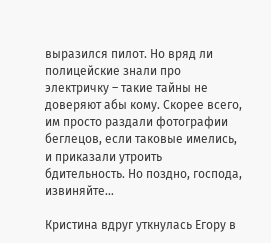выразился пилот. Но вряд ли полицейские знали про электричку – такие тайны не доверяют абы кому. Скорее всего, им просто раздали фотографии беглецов, если таковые имелись, и приказали утроить бдительность. Но поздно, господа, извиняйте…

Кристина вдруг уткнулась Егору в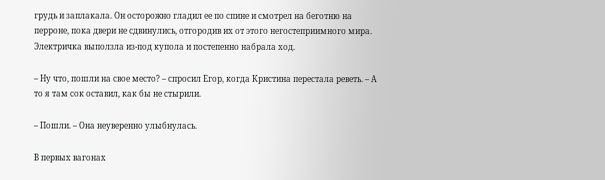грудь и заплакала. Он осторожно гладил ее по спине и смотрел на беготню на перроне, пока двери не сдвинулись, отгородив их от этого негостеприимного мира. Электричка выползла из-под купола и постепенно набрала ход.

– Ну что, пошли на свое место? – спросил Егор, когда Кристина перестала реветь. – А то я там сок оставил, как бы не стырили.

– Пошли. – Она неуверенно улыбнулась.

В первых вагонах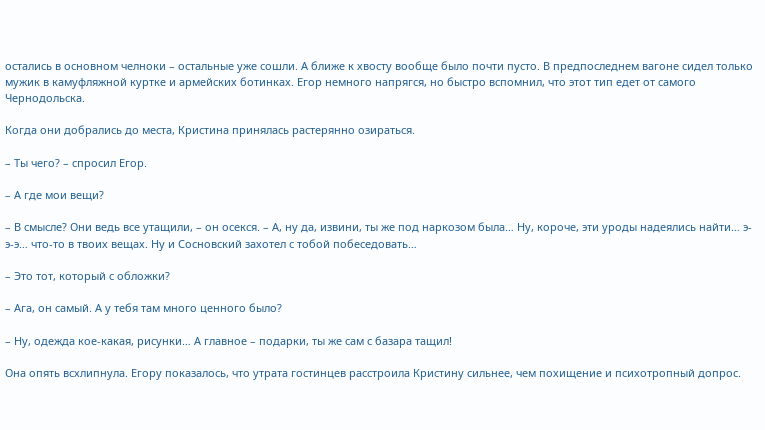остались в основном челноки – остальные уже сошли. А ближе к хвосту вообще было почти пусто. В предпоследнем вагоне сидел только мужик в камуфляжной куртке и армейских ботинках. Егор немного напрягся, но быстро вспомнил, что этот тип едет от самого Чернодольска.

Когда они добрались до места, Кристина принялась растерянно озираться.

– Ты чего? – спросил Егор.

– А где мои вещи?

– В смысле? Они ведь все утащили, – он осекся. – А, ну да, извини, ты же под наркозом была… Ну, короче, эти уроды надеялись найти… э-э-э… что-то в твоих вещах. Ну и Сосновский захотел с тобой побеседовать…

– Это тот, который с обложки?

– Ага, он самый. А у тебя там много ценного было?

– Ну, одежда кое-какая, рисунки… А главное – подарки, ты же сам с базара тащил!

Она опять всхлипнула. Егору показалось, что утрата гостинцев расстроила Кристину сильнее, чем похищение и психотропный допрос.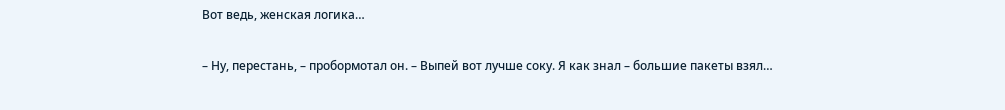Вот ведь, женская логика…

– Ну, перестань, – пробормотал он. – Выпей вот лучше соку. Я как знал – большие пакеты взял…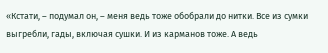«Кстати, – подумал он, – меня ведь тоже обобрали до нитки. Все из сумки выгребли, гады, включая сушки. И из карманов тоже. А ведь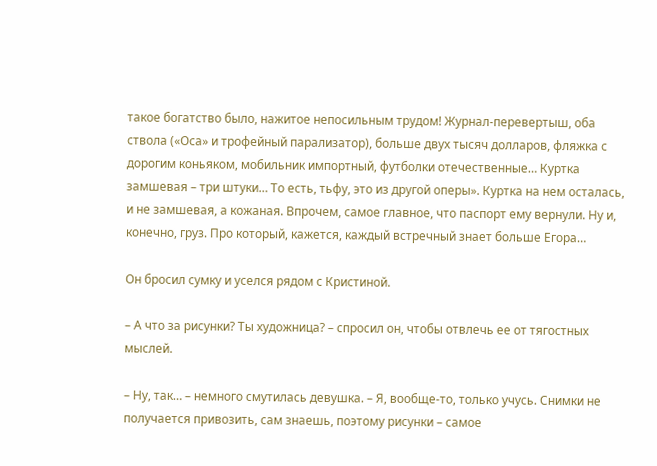такое богатство было, нажитое непосильным трудом! Журнал-перевертыш, оба ствола («Оса» и трофейный парализатор), больше двух тысяч долларов, фляжка с дорогим коньяком, мобильник импортный, футболки отечественные… Куртка замшевая – три штуки… То есть, тьфу, это из другой оперы». Куртка на нем осталась, и не замшевая, а кожаная. Впрочем, самое главное, что паспорт ему вернули. Ну и, конечно, груз. Про который, кажется, каждый встречный знает больше Егора…

Он бросил сумку и уселся рядом с Кристиной.

– А что за рисунки? Ты художница? – спросил он, чтобы отвлечь ее от тягостных мыслей.

– Ну, так… – немного смутилась девушка. – Я, вообще-то, только учусь. Снимки не получается привозить, сам знаешь, поэтому рисунки – самое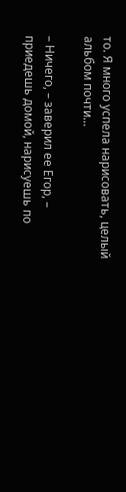то. Я много успела нарисовать, целый альбом почти…

– Ничего, – заверил ее Егор, – приедешь домой, нарисуешь по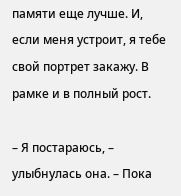памяти еще лучше. И, если меня устроит, я тебе свой портрет закажу. В рамке и в полный рост.

– Я постараюсь, – улыбнулась она. – Пока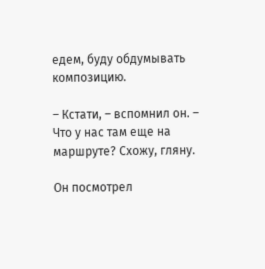едем, буду обдумывать композицию.

– Кстати, – вспомнил он. – Что у нас там еще на маршруте? Схожу, гляну.

Он посмотрел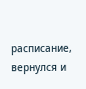расписание, вернулся и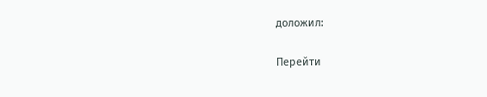доложил:

Перейти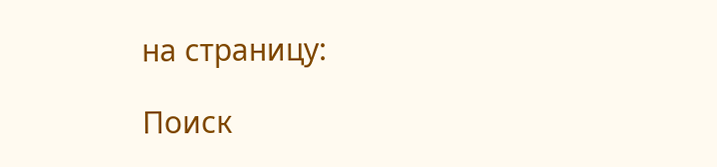на страницу:

Поиск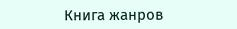Книга жанров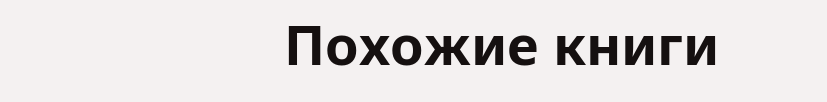Похожие книги